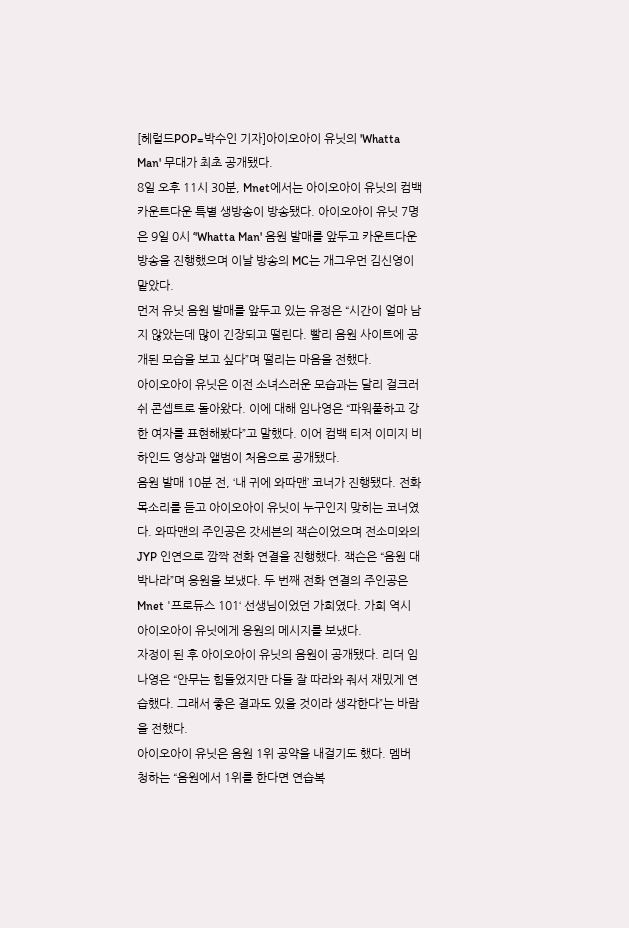[헤럴드POP=박수인 기자]아이오아이 유닛의 'Whatta Man' 무대가 최초 공개됐다.
8일 오후 11시 30분, Mnet에서는 아이오아이 유닛의 컴백 카운트다운 특별 생방송이 방송됐다. 아이오아이 유닛 7명은 9일 0시 ‘'Whatta Man' 음원 발매를 앞두고 카운트다운 방송을 진행했으며 이날 방송의 MC는 개그우먼 김신영이 맡았다.
먼저 유닛 음원 발매를 앞두고 있는 유정은 “시간이 얼마 남지 않았는데 많이 긴장되고 떨린다. 빨리 음원 사이트에 공개된 모습을 보고 싶다”며 떨리는 마음을 전했다.
아이오아이 유닛은 이전 소녀스러운 모습과는 달리 걸크러쉬 콘셉트로 돌아왔다. 이에 대해 임나영은 “파워풀하고 강한 여자를 표현해봤다”고 말했다. 이어 컴백 티저 이미지 비하인드 영상과 앨범이 처음으로 공개됐다.
음원 발매 10분 전, ‘내 귀에 와따맨’ 코너가 진행됐다. 전화 목소리를 듣고 아이오아이 유닛이 누구인지 맞히는 코너였다. 와따맨의 주인공은 갓세븐의 잭슨이었으며 전소미와의 JYP 인연으로 깜짝 전화 연결을 진행했다. 잭슨은 “음원 대박나라”며 응원을 보냈다. 두 번째 전화 연결의 주인공은 Mnet '프로듀스 101‘ 선생님이었던 가희였다. 가희 역시 아이오아이 유닛에게 응원의 메시지를 보냈다.
자정이 된 후 아이오아이 유닛의 음원이 공개됐다. 리더 임나영은 “안무는 힘들었지만 다들 잘 따라와 줘서 재밌게 연습했다. 그래서 좋은 결과도 있을 것이라 생각한다”는 바람을 전했다.
아이오아이 유닛은 음원 1위 공약을 내걸기도 했다. 멤버 청하는 “음원에서 1위를 한다면 연습복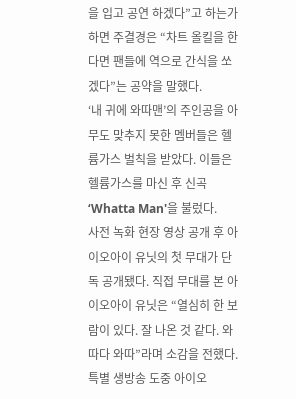을 입고 공연 하겠다”고 하는가 하면 주결경은 “차트 올킬을 한다면 팬들에 역으로 간식을 쏘겠다”는 공약을 말했다.
‘내 귀에 와따맨’의 주인공을 아무도 맞추지 못한 멤버들은 헬륨가스 벌칙을 받았다. 이들은 헬륨가스를 마신 후 신곡 ‘Whatta Man'을 불렀다.
사전 녹화 현장 영상 공개 후 아이오아이 유닛의 첫 무대가 단독 공개됐다. 직접 무대를 본 아이오아이 유닛은 “열심히 한 보람이 있다. 잘 나온 것 같다. 와따다 와따”라며 소감을 전했다. 특별 생방송 도중 아이오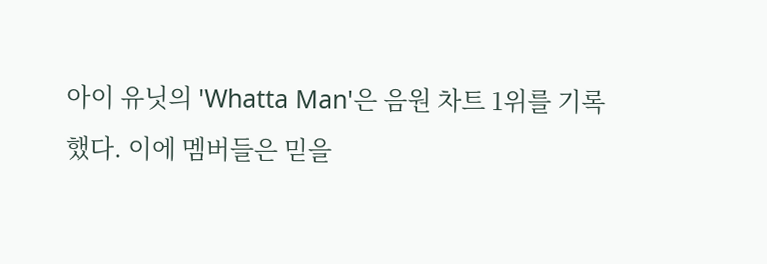아이 유닛의 'Whatta Man'은 음원 차트 1위를 기록했다. 이에 멤버들은 믿을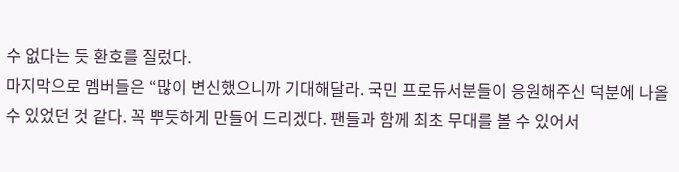수 없다는 듯 환호를 질렀다.
마지막으로 멤버들은 “많이 변신했으니까 기대해달라. 국민 프로듀서분들이 응원해주신 덕분에 나올 수 있었던 것 같다. 꼭 뿌듯하게 만들어 드리겠다. 팬들과 함께 최초 무대를 볼 수 있어서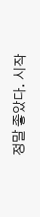정말 좋았다. 시작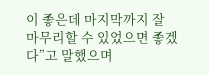이 좋은데 마지막까지 잘 마무리할 수 있었으면 좋겠다”고 말했으며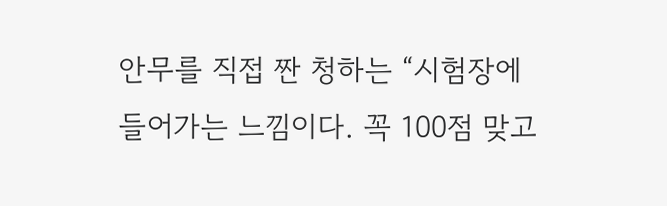안무를 직접 짠 청하는 “시험장에 들어가는 느낌이다. 꼭 100점 맞고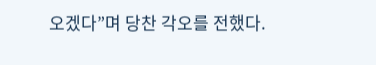오겠다”며 당찬 각오를 전했다.